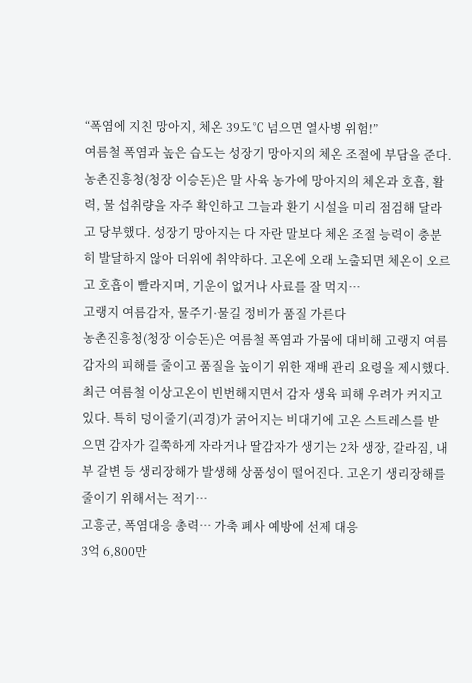“폭염에 지친 망아지, 체온 39도℃ 넘으면 열사병 위험!”
여름철 폭염과 높은 습도는 성장기 망아지의 체온 조절에 부담을 준다. 농촌진흥청(청장 이승돈)은 말 사육 농가에 망아지의 체온과 호흡, 활력, 물 섭취량을 자주 확인하고 그늘과 환기 시설을 미리 점검해 달라고 당부했다. 성장기 망아지는 다 자란 말보다 체온 조절 능력이 충분히 발달하지 않아 더위에 취약하다. 고온에 오래 노출되면 체온이 오르고 호흡이 빨라지며, 기운이 없거나 사료를 잘 먹지…
고랭지 여름감자, 물주기·물길 정비가 품질 가른다
농촌진흥청(청장 이승돈)은 여름철 폭염과 가뭄에 대비해 고랭지 여름 감자의 피해를 줄이고 품질을 높이기 위한 재배 관리 요령을 제시했다. 최근 여름철 이상고온이 빈번해지면서 감자 생육 피해 우려가 커지고 있다. 특히 덩이줄기(괴경)가 굵어지는 비대기에 고온 스트레스를 받으면 감자가 길쭉하게 자라거나 딸감자가 생기는 2차 생장, 갈라짐, 내부 갈변 등 생리장해가 발생해 상품성이 떨어진다. 고온기 생리장해를 줄이기 위해서는 적기…
고흥군, 폭염대응 총력… 가축 폐사 예방에 선제 대응
3억 6,800만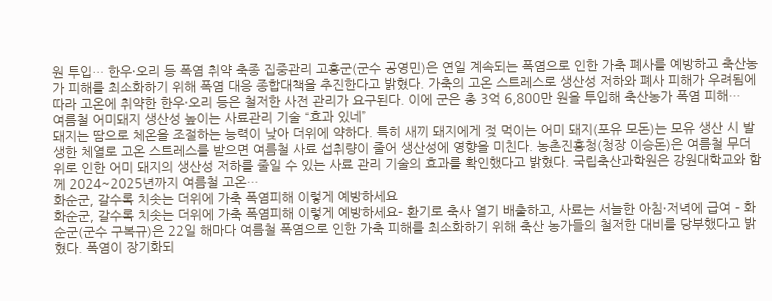원 투입… 한우·오리 등 폭염 취약 축종 집중관리 고흥군(군수 공영민)은 연일 계속되는 폭염으로 인한 가축 폐사를 예방하고 축산농가 피해를 최소화하기 위해 폭염 대응 종합대책을 추진한다고 밝혔다. 가축의 고온 스트레스로 생산성 저하와 폐사 피해가 우려됨에 따라 고온에 취약한 한우·오리 등은 철저한 사전 관리가 요구된다. 이에 군은 총 3억 6,800만 원을 투입해 축산농가 폭염 피해…
여름철 어미돼지 생산성 높이는 사료관리 기술 “효과 있네”
돼지는 땀으로 체온을 조절하는 능력이 낮아 더위에 약하다. 특히 새끼 돼지에게 젖 먹이는 어미 돼지(포유 모돈)는 모유 생산 시 발생한 체열로 고온 스트레스를 받으면 여름철 사료 섭취량이 줄어 생산성에 영향을 미친다. 농촌진흥청(청장 이승돈)은 여름철 무더위로 인한 어미 돼지의 생산성 저하를 줄일 수 있는 사료 관리 기술의 효과를 확인했다고 밝혔다. 국립축산과학원은 강원대학교와 함께 2024~2025년까지 여름철 고온…
화순군, 갈수록 치솟는 더위에 가축 폭염피해 이렇게 예방하세요
화순군, 갈수록 치솟는 더위에 가축 폭염피해 이렇게 예방하세요– 환기로 축사 열기 배출하고, 사료는 서늘한 아침·저녁에 급여 – 화순군(군수 구복규)은 22일 해마다 여름철 폭염으로 인한 가축 피해를 최소화하기 위해 축산 농가들의 철저한 대비를 당부했다고 밝혔다. 폭염이 장기화되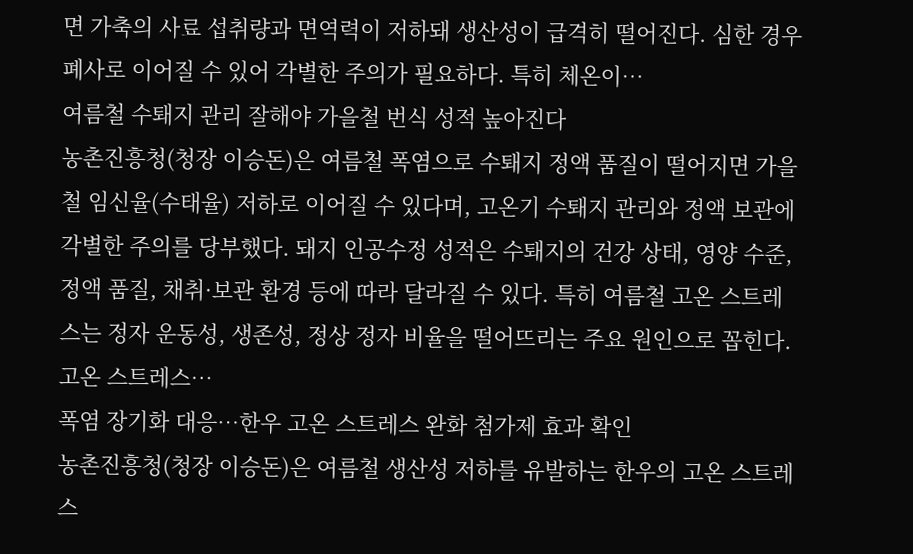면 가축의 사료 섭취량과 면역력이 저하돼 생산성이 급격히 떨어진다. 심한 경우 폐사로 이어질 수 있어 각별한 주의가 필요하다. 특히 체온이…
여름철 수퇘지 관리 잘해야 가을철 번식 성적 높아진다
농촌진흥청(청장 이승돈)은 여름철 폭염으로 수퇘지 정액 품질이 떨어지면 가을철 임신율(수태율) 저하로 이어질 수 있다며, 고온기 수퇘지 관리와 정액 보관에 각별한 주의를 당부했다. 돼지 인공수정 성적은 수퇘지의 건강 상태, 영양 수준, 정액 품질, 채취·보관 환경 등에 따라 달라질 수 있다. 특히 여름철 고온 스트레스는 정자 운동성, 생존성, 정상 정자 비율을 떨어뜨리는 주요 원인으로 꼽힌다. 고온 스트레스…
폭염 장기화 대응…한우 고온 스트레스 완화 첨가제 효과 확인
농촌진흥청(청장 이승돈)은 여름철 생산성 저하를 유발하는 한우의 고온 스트레스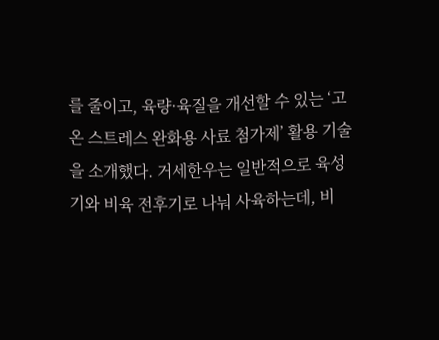를 줄이고, 육량·육질을 개선할 수 있는 ‘고온 스트레스 완화용 사료 첨가제’ 활용 기술을 소개했다. 거세한우는 일반적으로 육성기와 비육 전후기로 나눠 사육하는데, 비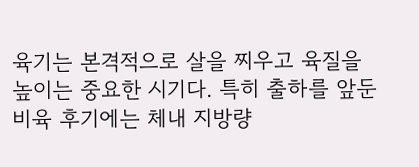육기는 본격적으로 살을 찌우고 육질을 높이는 중요한 시기다. 특히 출하를 앞둔 비육 후기에는 체내 지방량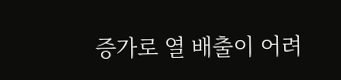증가로 열 배출이 어려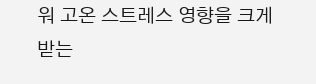워 고온 스트레스 영향을 크게 받는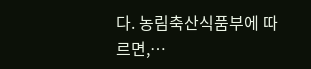다. 농림축산식품부에 따르면,…